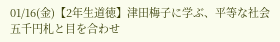01/16(金)【2年生道徳】津田梅子に学ぶ、平等な社会
五千円札と目を合わせ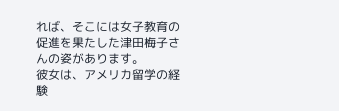れば、そこには女子教育の促進を果たした津田梅子さんの姿があります。
彼女は、アメリカ留学の経験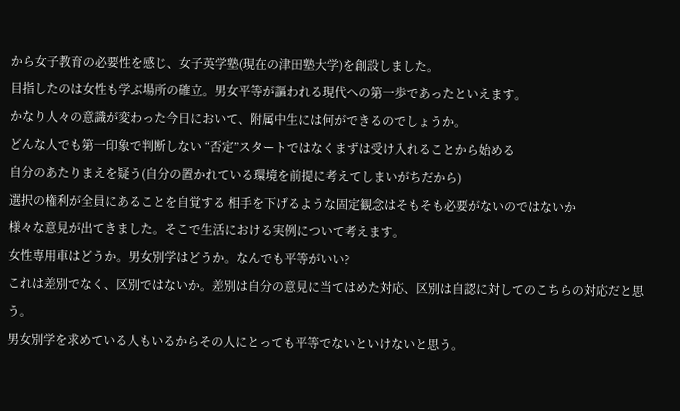から女子教育の必要性を感じ、女子英学塾(現在の津田塾大学)を創設しました。
目指したのは女性も学ぶ場所の確立。男女平等が謳われる現代への第一歩であったといえます。
かなり人々の意識が変わった今日において、附属中生には何ができるのでしょうか。
どんな人でも第一印象で判断しない “否定”スタートではなくまずは受け入れることから始める
自分のあたりまえを疑う(自分の置かれている環境を前提に考えてしまいがちだから)
選択の権利が全員にあることを自覚する 相手を下げるような固定観念はそもそも必要がないのではないか
様々な意見が出てきました。そこで生活における実例について考えます。
女性専用車はどうか。男女別学はどうか。なんでも平等がいい?
これは差別でなく、区別ではないか。差別は自分の意見に当てはめた対応、区別は自認に対してのこちらの対応だと思う。
男女別学を求めている人もいるからその人にとっても平等でないといけないと思う。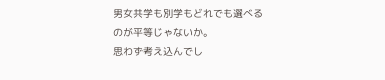男女共学も別学もどれでも選べるのが平等じゃないか。
思わず考え込んでし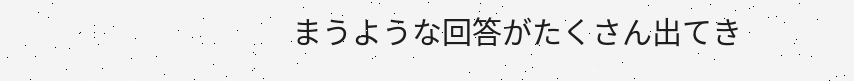まうような回答がたくさん出てき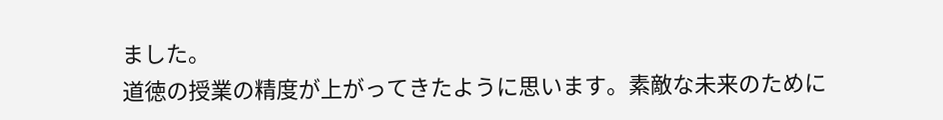ました。
道徳の授業の精度が上がってきたように思います。素敵な未来のために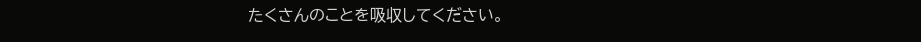たくさんのことを吸収してください。